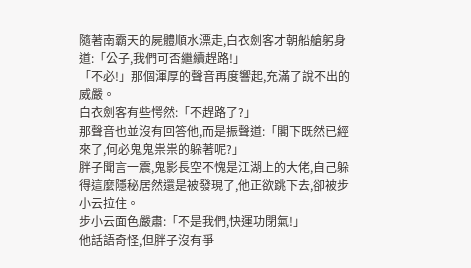隨著南霸天的屍體順水漂走,白衣劍客才朝船艙躬身道:「公子,我們可否繼續趕路!」
「不必!」那個渾厚的聲音再度響起,充滿了說不出的威嚴。
白衣劍客有些愕然:「不趕路了?」
那聲音也並沒有回答他,而是振聲道:「閣下既然已經來了,何必鬼鬼祟祟的躲著呢?」
胖子聞言一震,鬼影長空不愧是江湖上的大佬,自己躲得這麼隱秘居然還是被發現了,他正欲跳下去,卻被步小云拉住。
步小云面色嚴肅:「不是我們,快運功閉氣!」
他話語奇怪,但胖子沒有爭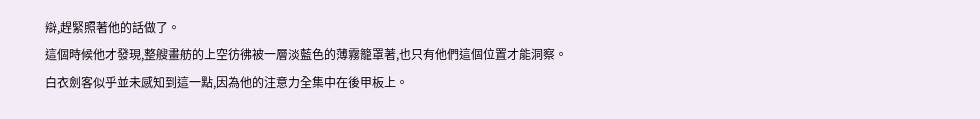辯,趕緊照著他的話做了。
這個時候他才發現,整艘畫舫的上空彷彿被一層淡藍色的薄霧籠罩著,也只有他們這個位置才能洞察。
白衣劍客似乎並未感知到這一點,因為他的注意力全集中在後甲板上。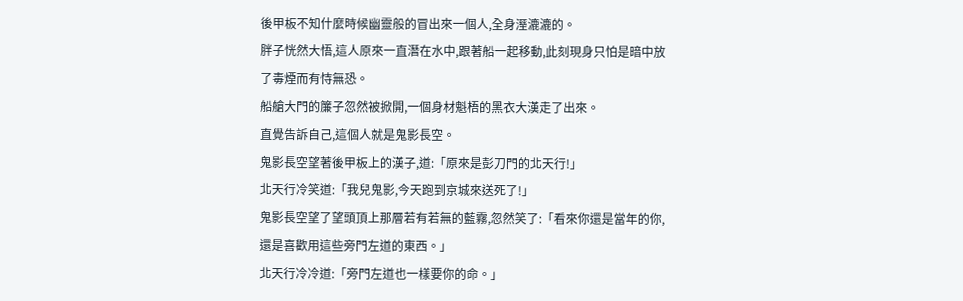後甲板不知什麼時候幽靈般的冒出來一個人,全身溼漉漉的。
胖子恍然大悟,這人原來一直潛在水中,跟著船一起移動,此刻現身只怕是暗中放了毒煙而有恃無恐。
船艙大門的簾子忽然被掀開,一個身材魁梧的黑衣大漢走了出來。
直覺告訴自己,這個人就是鬼影長空。
鬼影長空望著後甲板上的漢子,道:「原來是彭刀門的北天行!」
北天行冷笑道:「我兒鬼影,今天跑到京城來送死了!」
鬼影長空望了望頭頂上那層若有若無的藍霧,忽然笑了:「看來你還是當年的你,還是喜歡用這些旁門左道的東西。」
北天行冷冷道:「旁門左道也一樣要你的命。」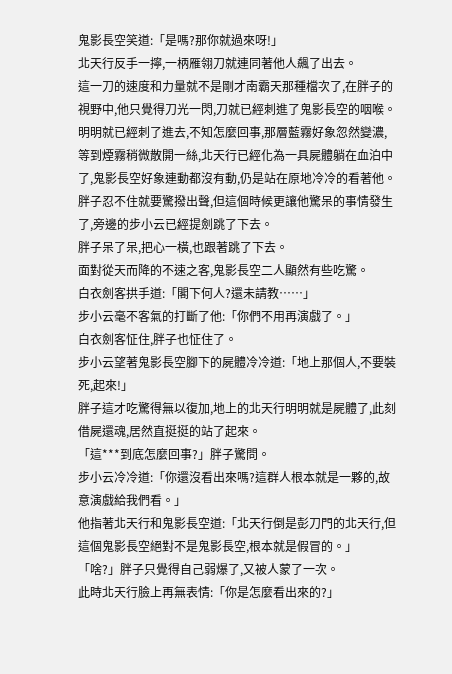鬼影長空笑道:「是嗎?那你就過來呀!」
北天行反手一擰,一柄雁翎刀就連同著他人飆了出去。
這一刀的速度和力量就不是剛才南霸天那種檔次了,在胖子的視野中,他只覺得刀光一閃,刀就已經刺進了鬼影長空的咽喉。
明明就已經刺了進去,不知怎麼回事,那層藍霧好象忽然變濃,等到煙霧稍微散開一絲,北天行已經化為一具屍體躺在血泊中了,鬼影長空好象連動都沒有動,仍是站在原地冷冷的看著他。
胖子忍不住就要驚撥出聲,但這個時候更讓他驚呆的事情發生了,旁邊的步小云已經提劍跳了下去。
胖子呆了呆,把心一橫,也跟著跳了下去。
面對從天而降的不速之客,鬼影長空二人顯然有些吃驚。
白衣劍客拱手道:「閣下何人?還未請教……」
步小云毫不客氣的打斷了他:「你們不用再演戲了。」
白衣劍客怔住,胖子也怔住了。
步小云望著鬼影長空腳下的屍體冷冷道:「地上那個人,不要裝死,起來!」
胖子這才吃驚得無以復加,地上的北天行明明就是屍體了,此刻借屍還魂,居然直挺挺的站了起來。
「這***到底怎麼回事?」胖子驚問。
步小云冷冷道:「你還沒看出來嗎?這群人根本就是一夥的,故意演戲給我們看。」
他指著北天行和鬼影長空道:「北天行倒是彭刀門的北天行,但這個鬼影長空絕對不是鬼影長空,根本就是假冒的。」
「啥?」胖子只覺得自己弱爆了,又被人蒙了一次。
此時北天行臉上再無表情:「你是怎麼看出來的?」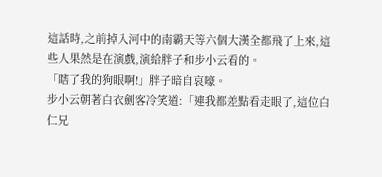這話時,之前掉入河中的南霸天等六個大漢全都飛了上來,這些人果然是在演戲,演給胖子和步小云看的。
「瞎了我的狗眼啊!」胖子暗自哀嚎。
步小云朝著白衣劍客冷笑道:「連我都差點看走眼了,這位白仁兄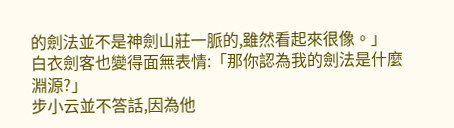的劍法並不是神劍山莊一脈的,雖然看起來很像。」
白衣劍客也變得面無表情:「那你認為我的劍法是什麼淵源?」
步小云並不答話,因為他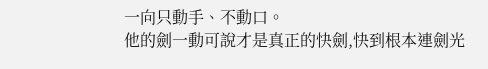一向只動手、不動口。
他的劍一動可說才是真正的快劍,快到根本連劍光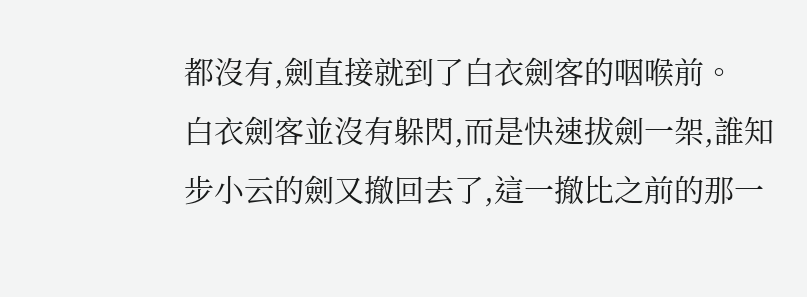都沒有,劍直接就到了白衣劍客的咽喉前。
白衣劍客並沒有躲閃,而是快速拔劍一架,誰知步小云的劍又撤回去了,這一撤比之前的那一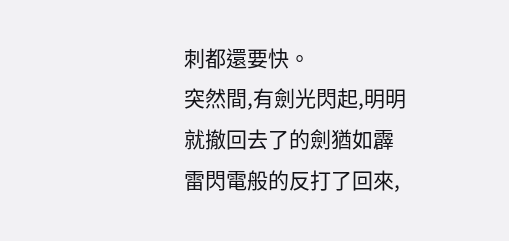刺都還要快。
突然間,有劍光閃起,明明就撤回去了的劍猶如霹雷閃電般的反打了回來,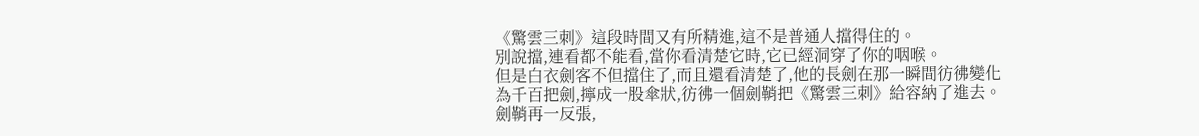《驚雲三刺》這段時間又有所精進,這不是普通人擋得住的。
別說擋,連看都不能看,當你看清楚它時,它已經洞穿了你的咽喉。
但是白衣劍客不但擋住了,而且還看清楚了,他的長劍在那一瞬間彷彿變化為千百把劍,擰成一股傘狀,彷彿一個劍鞘把《驚雲三刺》給容納了進去。
劍鞘再一反張,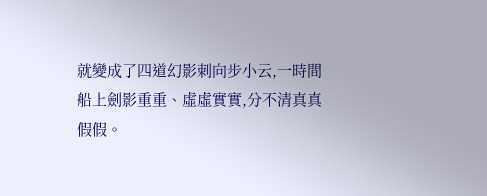就變成了四道幻影刺向步小云,一時間船上劍影重重、虛虛實實,分不清真真假假。